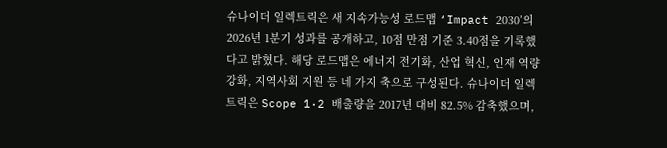슈나이더 일렉트릭은 새 지속가능성 로드맵 ‘Impact 2030’의 2026년 1분기 성과를 공개하고, 10점 만점 기준 3.40점을 기록했다고 밝혔다. 해당 로드맵은 에너지 전기화, 산업 혁신, 인재 역량 강화, 지역사회 지원 등 네 가지 축으로 구성된다. 슈나이더 일렉트릭은 Scope 1·2 배출량을 2017년 대비 82.5% 감축했으며,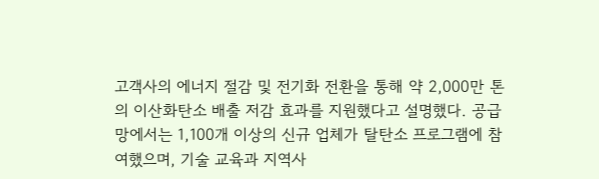고객사의 에너지 절감 및 전기화 전환을 통해 약 2,000만 톤의 이산화탄소 배출 저감 효과를 지원했다고 설명했다. 공급망에서는 1,100개 이상의 신규 업체가 탈탄소 프로그램에 참여했으며, 기술 교육과 지역사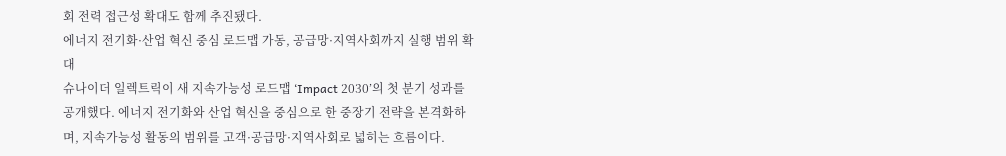회 전력 접근성 확대도 함께 추진됐다.
에너지 전기화·산업 혁신 중심 로드맵 가동, 공급망·지역사회까지 실행 범위 확대
슈나이더 일렉트릭이 새 지속가능성 로드맵 ‘Impact 2030’의 첫 분기 성과를 공개했다. 에너지 전기화와 산업 혁신을 중심으로 한 중장기 전략을 본격화하며, 지속가능성 활동의 범위를 고객·공급망·지역사회로 넓히는 흐름이다.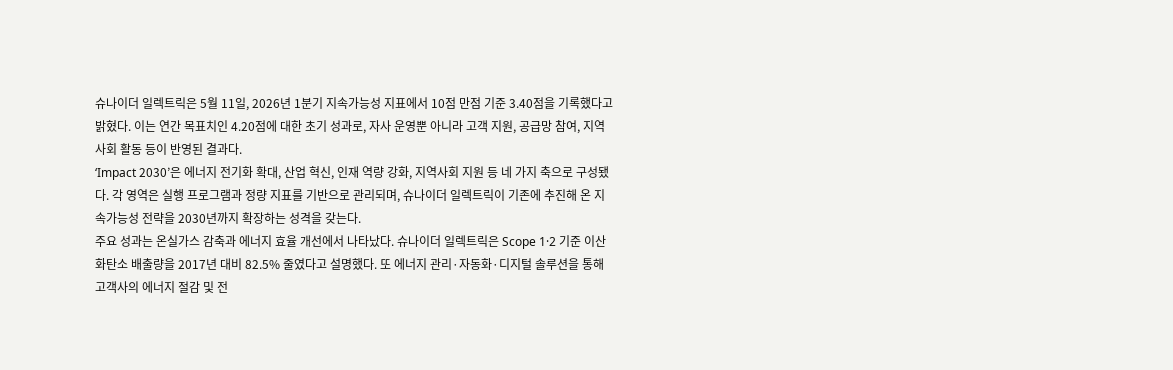슈나이더 일렉트릭은 5월 11일, 2026년 1분기 지속가능성 지표에서 10점 만점 기준 3.40점을 기록했다고 밝혔다. 이는 연간 목표치인 4.20점에 대한 초기 성과로, 자사 운영뿐 아니라 고객 지원, 공급망 참여, 지역사회 활동 등이 반영된 결과다.
‘Impact 2030’은 에너지 전기화 확대, 산업 혁신, 인재 역량 강화, 지역사회 지원 등 네 가지 축으로 구성됐다. 각 영역은 실행 프로그램과 정량 지표를 기반으로 관리되며, 슈나이더 일렉트릭이 기존에 추진해 온 지속가능성 전략을 2030년까지 확장하는 성격을 갖는다.
주요 성과는 온실가스 감축과 에너지 효율 개선에서 나타났다. 슈나이더 일렉트릭은 Scope 1·2 기준 이산화탄소 배출량을 2017년 대비 82.5% 줄였다고 설명했다. 또 에너지 관리·자동화·디지털 솔루션을 통해 고객사의 에너지 절감 및 전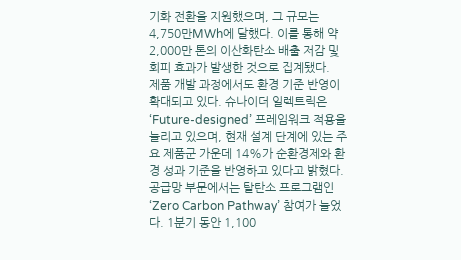기화 전환을 지원했으며, 그 규모는 4,750만MWh에 달했다. 이를 통해 약 2,000만 톤의 이산화탄소 배출 저감 및 회피 효과가 발생한 것으로 집계됐다.
제품 개발 과정에서도 환경 기준 반영이 확대되고 있다. 슈나이더 일렉트릭은 ‘Future-designed’ 프레임워크 적용을 늘리고 있으며, 현재 설계 단계에 있는 주요 제품군 가운데 14%가 순환경제와 환경 성과 기준을 반영하고 있다고 밝혔다.
공급망 부문에서는 탈탄소 프로그램인 ‘Zero Carbon Pathway’ 참여가 늘었다. 1분기 동안 1,100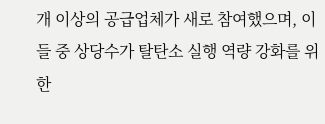개 이상의 공급업체가 새로 참여했으며, 이들 중 상당수가 탈탄소 실행 역량 강화를 위한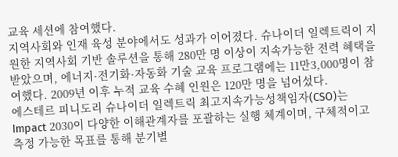교육 세션에 참여했다.
지역사회와 인재 육성 분야에서도 성과가 이어졌다. 슈나이더 일렉트릭이 지원한 지역사회 기반 솔루션을 통해 280만 명 이상이 지속가능한 전력 혜택을 받았으며, 에너지·전기화·자동화 기술 교육 프로그램에는 11만3,000명이 참여했다. 2009년 이후 누적 교육 수혜 인원은 120만 명을 넘어섰다.
에스테르 피니도리 슈나이더 일렉트릭 최고지속가능성책임자(CSO)는 Impact 2030이 다양한 이해관계자를 포괄하는 실행 체계이며, 구체적이고 측정 가능한 목표를 통해 분기별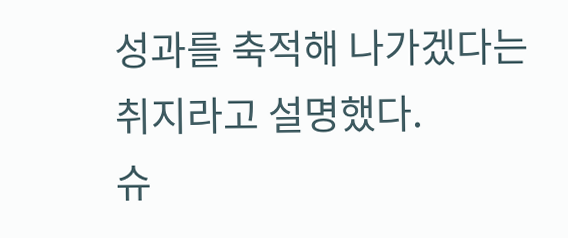성과를 축적해 나가겠다는 취지라고 설명했다.
슈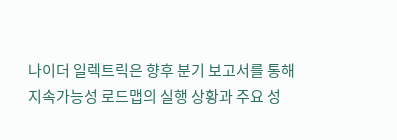나이더 일렉트릭은 향후 분기 보고서를 통해 지속가능성 로드맵의 실행 상황과 주요 성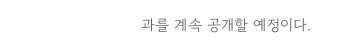과를 계속 공개할 예정이다.